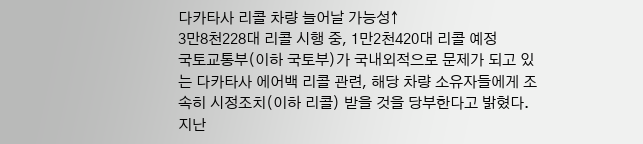다카타사 리콜 차량 늘어날 가능성↑
3만8천228대 리콜 시행 중, 1만2천420대 리콜 예정
국토교통부(이하 국토부)가 국내외적으로 문제가 되고 있는 다카타사 에어백 리콜 관련, 해당 차량 소유자들에게 조속히 시정조치(이하 리콜) 받을 것을 당부한다고 밝혔다.
지난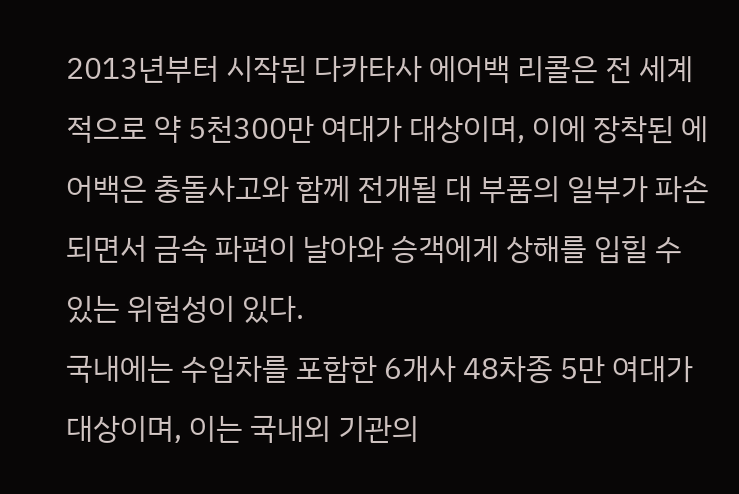2013년부터 시작된 다카타사 에어백 리콜은 전 세계적으로 약 5천300만 여대가 대상이며, 이에 장착된 에어백은 충돌사고와 함께 전개될 대 부품의 일부가 파손되면서 금속 파편이 날아와 승객에게 상해를 입힐 수 있는 위험성이 있다.
국내에는 수입차를 포함한 6개사 48차종 5만 여대가 대상이며, 이는 국내외 기관의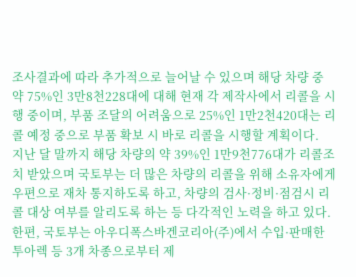조사결과에 따라 추가적으로 늘어날 수 있으며 해당 차량 중 약 75%인 3만8천228대에 대해 현재 각 제작사에서 리콜을 시행 중이며, 부품 조달의 어려움으로 25%인 1만2천420대는 리콜 예정 중으로 부품 확보 시 바로 리콜을 시행할 계획이다.
지난 달 말까지 해당 차량의 약 39%인 1만9천776대가 리콜조치 받았으며 국토부는 더 많은 차량의 리콜을 위해 소유자에게 우편으로 재차 통지하도록 하고, 차량의 검사·정비·점검시 리콜 대상 여부를 알리도록 하는 등 다각적인 노력을 하고 있다.
한편, 국토부는 아우디폭스바겐코리아(주)에서 수입·판매한 투아렉 등 3개 차종으로부터 제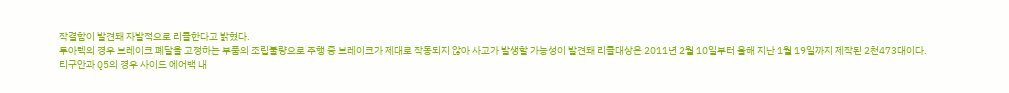작결함이 발견돼 자발적으로 리콜한다고 밝혔다.
투아렉의 경우 브레이크 폐달을 고정하는 부품의 조립불량으로 주행 중 브레이크가 제대로 작동되지 않아 사고가 발생할 가능성이 발견돼 리콜대상은 2011년 2월 10일부터 올해 지난 1월 19일까지 제작된 2천473대이다.
티구안과 Q5의 경우 사이드 에어백 내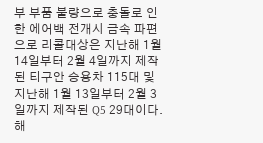부 부품 불량으로 충돌로 인한 에어백 전개시 금속 파편으로 리콜대상은 지난해 1월 14일부터 2월 4일까지 제작된 티구안 승용차 115대 및 지난해 1월 13일부터 2월 3일까지 제작된 Q5 29대이다.
해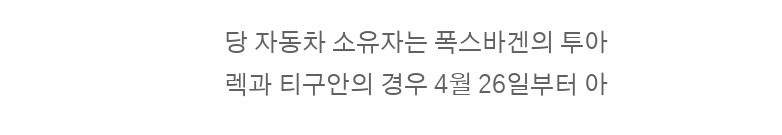당 자동차 소유자는 폭스바겐의 투아렉과 티구안의 경우 4월 26일부터 아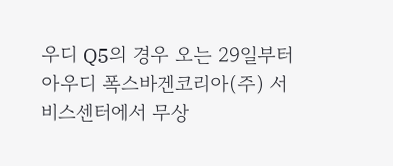우디 Q5의 경우 오는 29일부터 아우디 폭스바겐코리아(주) 서비스센터에서 무상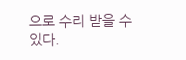으로 수리 받을 수 있다.